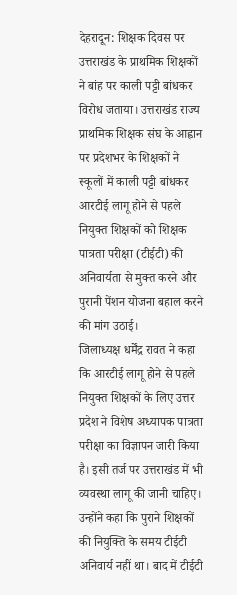देहरादून: शिक्षक दिवस पर उत्तराखंड के प्राथमिक शिक्षकों ने बांह पर काली पट्टी बांधकर विरोध जताया। उत्तराखंड राज्य प्राथमिक शिक्षक संघ के आह्वान पर प्रदेशभर के शिक्षकों ने स्कूलों में काली पट्टी बांधकर आरटीई लागू होने से पहले नियुक्त शिक्षकों को शिक्षक पात्रता परीक्षा (टीईटी) की अनिवार्यता से मुक्त करने और पुरानी पेंशन योजना बहाल करने की मांग उठाई।
जिलाध्यक्ष धर्मेंद्र रावत ने कहा कि आरटीई लागू होने से पहले नियुक्त शिक्षकों के लिए उत्तर प्रदेश ने विशेष अध्यापक पात्रता परीक्षा का विज्ञापन जारी किया है। इसी तर्ज पर उत्तराखंड में भी व्यवस्था लागू की जानी चाहिए। उन्होंने कहा कि पुराने शिक्षकों की नियुक्ति के समय टीईटी अनिवार्य नहीं था। बाद में टीईटी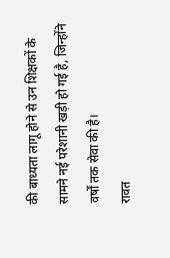की बाध्यता लागू होने से उन शिक्षकों के सामने नई परेशानी खड़ी हो गई है, जिन्होंने वर्षों तक सेवा की है।
रावत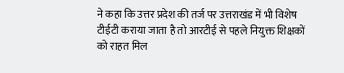ने कहा कि उत्तर प्रदेश की तर्ज पर उत्तराखंड में भी विशेष टीईटी कराया जाता है तो आरटीई से पहले नियुक्त शिक्षकों को राहत मिल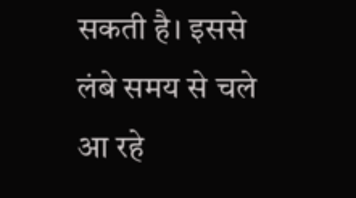सकती है। इससे लंबे समय से चले आ रहे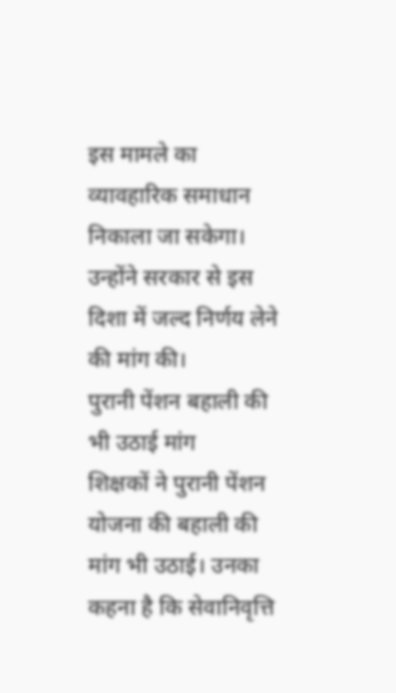इस मामले का व्यावहारिक समाधान निकाला जा सकेगा। उन्होंने सरकार से इस दिशा में जल्द निर्णय लेने की मांग की।
पुरानी पेंशन बहाली की भी उठाई मांग
शिक्षकों ने पुरानी पेंशन योजना की बहाली की मांग भी उठाई। उनका कहना है कि सेवानिवृत्ति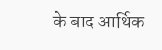के बाद आर्थिक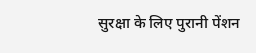सुरक्षा के लिए पुरानी पेंशन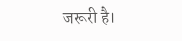जरूरी है।